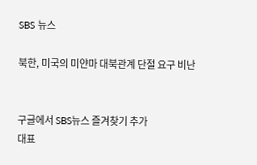SBS 뉴스

북한, 미국의 미얀마 대북관계 단절 요구 비난


구글에서 SBS뉴스 즐겨찾기 추가
대표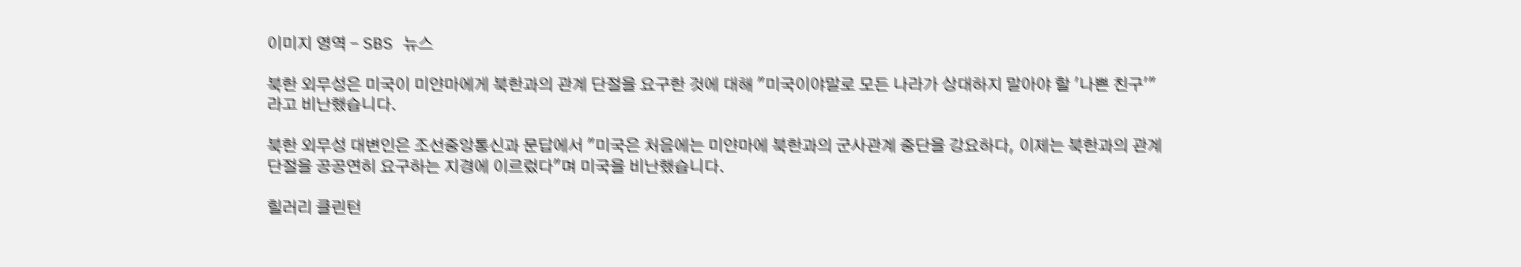이미지 영역 - SBS 뉴스

북한 외무성은 미국이 미얀마에게 북한과의 관계 단절을 요구한 것에 대해 "미국이야말로 모든 나라가 상대하지 말아야 할 '나쁜 친구'"라고 비난했습니다.

북한 외무성 대변인은 조선중앙통신과 문답에서 "미국은 처음에는 미얀마에 북한과의 군사관계 중단을 강요하다, 이제는 북한과의 관계단절을 공공연히 요구하는 지경에 이르렀다"며 미국을 비난했습니다.

힐러리 클린턴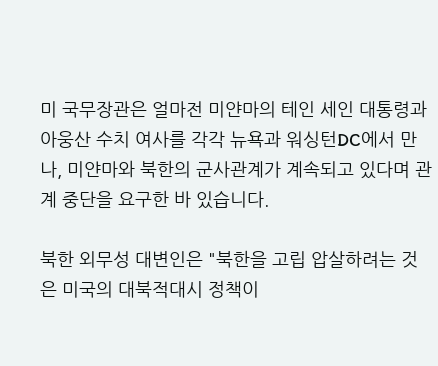미 국무장관은 얼마전 미얀마의 테인 세인 대통령과 아웅산 수치 여사를 각각 뉴욕과 워싱턴DC에서 만나, 미얀마와 북한의 군사관계가 계속되고 있다며 관계 중단을 요구한 바 있습니다.

북한 외무성 대변인은 "북한을 고립 압살하려는 것은 미국의 대북적대시 정책이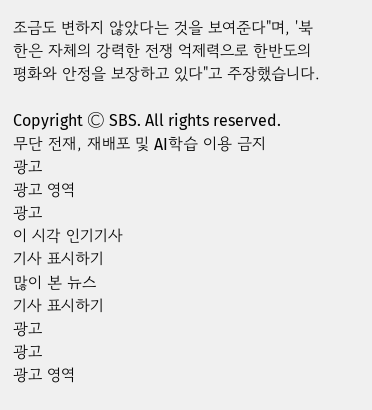조금도 변하지 않았다는 것을 보여준다"며, '북한은 자체의 강력한 전쟁 억제력으로 한반도의 평화와 안정을 보장하고 있다"고 주장했습니다.

Copyright Ⓒ SBS. All rights reserved.
무단 전재, 재배포 및 AI학습 이용 금지
광고
광고 영역
광고
이 시각 인기기사
기사 표시하기
많이 본 뉴스
기사 표시하기
광고
광고
광고 영역